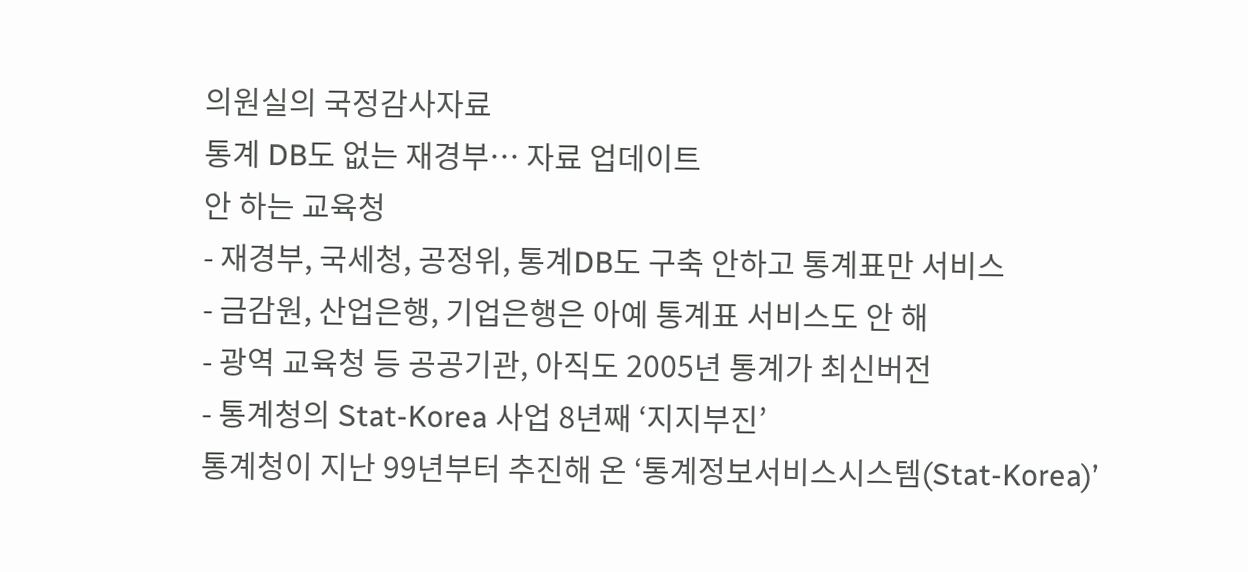의원실의 국정감사자료
통계 DB도 없는 재경부… 자료 업데이트
안 하는 교육청
- 재경부, 국세청, 공정위, 통계DB도 구축 안하고 통계표만 서비스
- 금감원, 산업은행, 기업은행은 아예 통계표 서비스도 안 해
- 광역 교육청 등 공공기관, 아직도 2005년 통계가 최신버전
- 통계청의 Stat-Korea 사업 8년째 ‘지지부진’
통계청이 지난 99년부터 추진해 온 ‘통계정보서비스시스템(Stat-Korea)’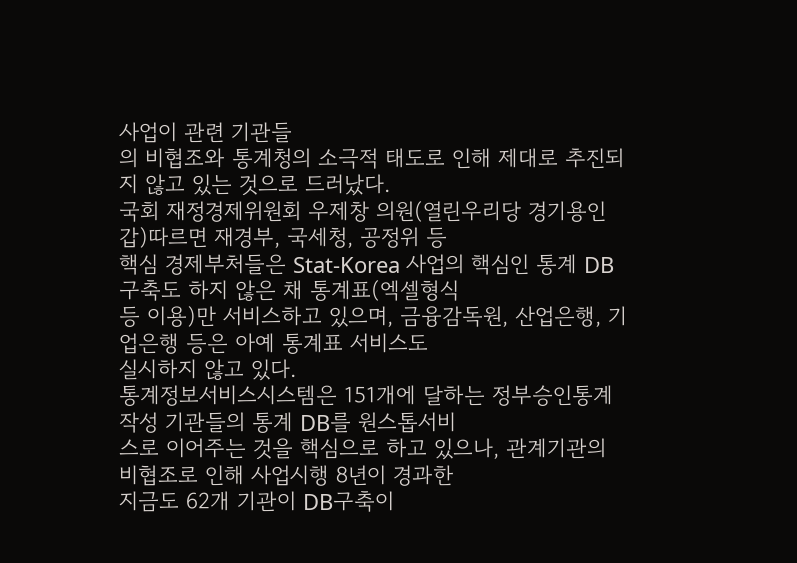사업이 관련 기관들
의 비협조와 통계청의 소극적 태도로 인해 제대로 추진되지 않고 있는 것으로 드러났다.
국회 재정경제위원회 우제창 의원(열린우리당 경기용인갑)따르면 재경부, 국세청, 공정위 등
핵심 경제부처들은 Stat-Korea 사업의 핵심인 통계 DB 구축도 하지 않은 채 통계표(엑셀형식
등 이용)만 서비스하고 있으며, 금융감독원, 산업은행, 기업은행 등은 아예 통계표 서비스도
실시하지 않고 있다.
통계정보서비스시스템은 151개에 달하는 정부승인통계 작성 기관들의 통계 DB를 원스톱서비
스로 이어주는 것을 핵심으로 하고 있으나, 관계기관의 비협조로 인해 사업시행 8년이 경과한
지금도 62개 기관이 DB구축이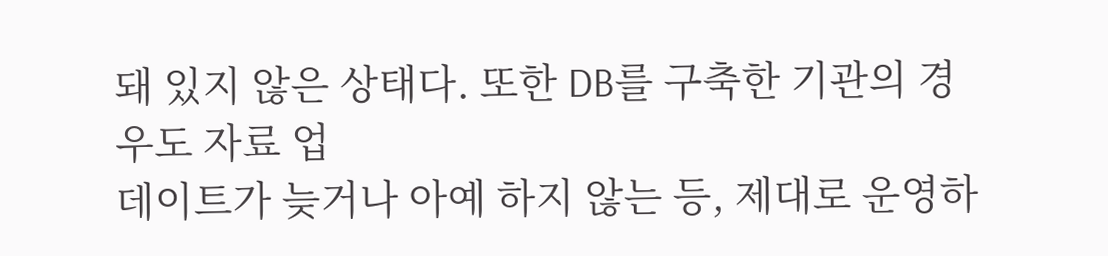돼 있지 않은 상태다. 또한 DB를 구축한 기관의 경우도 자료 업
데이트가 늦거나 아예 하지 않는 등, 제대로 운영하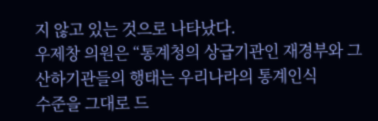지 않고 있는 것으로 나타났다.
우제창 의원은 “통계청의 상급기관인 재경부와 그 산하기관들의 행태는 우리나라의 통계인식
수준을 그대로 드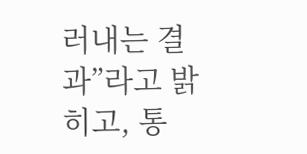러내는 결과”라고 밝히고, 통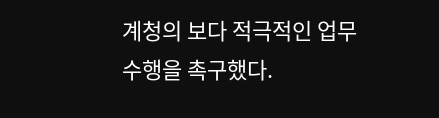계청의 보다 적극적인 업무수행을 촉구했다.